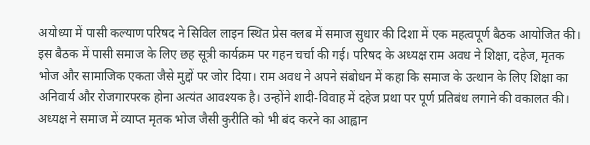अयोध्या में पासी कल्याण परिषद ने सिविल लाइन स्थित प्रेस क्लब में समाज सुधार की दिशा में एक महत्वपूर्ण बैठक आयोजित की। इस बैठक में पासी समाज के लिए छह सूत्री कार्यक्रम पर गहन चर्चा की गई। परिषद के अध्यक्ष राम अवध ने शिक्षा, दहेज, मृतक भोज और सामाजिक एकता जैसे मुद्दों पर जोर दिया। राम अवध ने अपने संबोधन में कहा कि समाज के उत्थान के लिए शिक्षा का अनिवार्य और रोजगारपरक होना अत्यंत आवश्यक है। उन्होंने शादी-विवाह में दहेज प्रथा पर पूर्ण प्रतिबंध लगाने की वकालत की। अध्यक्ष ने समाज में व्याप्त मृतक भोज जैसी कुरीति को भी बंद करने का आह्वान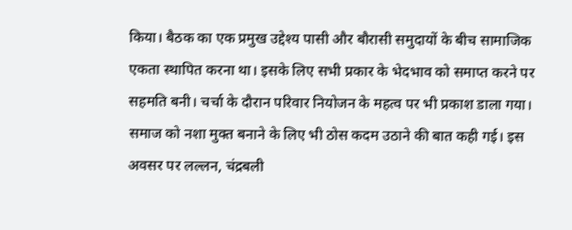किया। बैठक का एक प्रमुख उद्देश्य पासी और बौरासी समुदायों के बीच सामाजिक एकता स्थापित करना था। इसके लिए सभी प्रकार के भेदभाव को समाप्त करने पर सहमति बनी। चर्चा के दौरान परिवार नियोजन के महत्व पर भी प्रकाश डाला गया। समाज को नशा मुक्त बनाने के लिए भी ठोस कदम उठाने की बात कही गई। इस अवसर पर लल्लन, चंद्रबली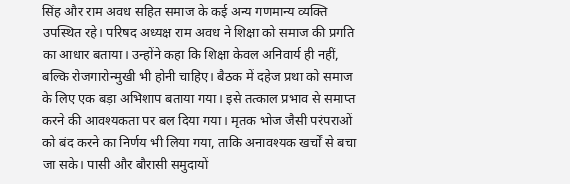सिंह और राम अवध सहित समाज के कई अन्य गणमान्य व्यक्ति उपस्थित रहे। परिषद अध्यक्ष राम अवध ने शिक्षा को समाज की प्रगति का आधार बताया। उन्होंने कहा कि शिक्षा केवल अनिवार्य ही नहीं, बल्कि रोजगारोन्मुखी भी होनी चाहिए। बैठक में दहेज प्रथा को समाज के लिए एक बड़ा अभिशाप बताया गया। इसे तत्काल प्रभाव से समाप्त करने की आवश्यकता पर बल दिया गया। मृतक भोज जैसी परंपराओं को बंद करने का निर्णय भी लिया गया, ताकि अनावश्यक खर्चों से बचा जा सके। पासी और बौरासी समुदायों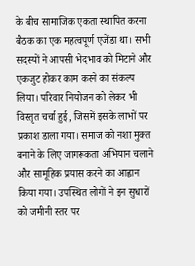के बीच सामाजिक एकता स्थापित करना बैठक का एक महत्वपूर्ण एजेंडा था। सभी सदस्यों ने आपसी भेदभाव को मिटाने और एकजुट होकर काम करने का संकल्प लिया। परिवार नियोजन को लेकर भी विस्तृत चर्चा हुई, जिसमें इसके लाभों पर प्रकाश डाला गया। समाज को नशा मुक्त बनाने के लिए जागरूकता अभियान चलाने और सामूहिक प्रयास करने का आह्वान किया गया। उपस्थित लोगों ने इन सुधारों को जमीनी स्तर पर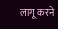लागू करने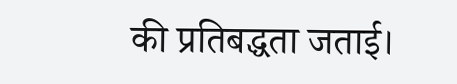की प्रतिबद्धता जताई।